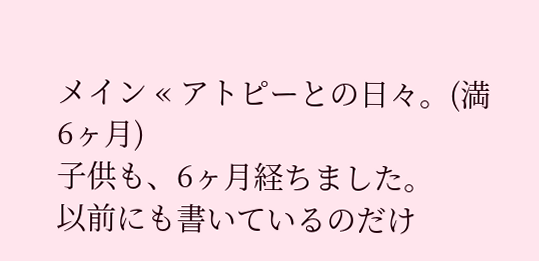メイン « アトピーとの日々。(満6ヶ月)
子供も、6ヶ月経ちました。
以前にも書いているのだけ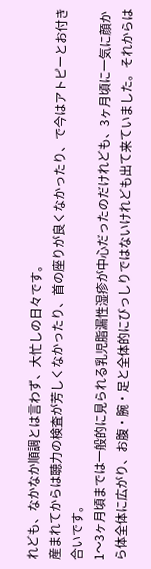れども、なかなか順調とは言わず、大忙しの日々です。
産まれてからは聴力の検査が芳しくなかったり、首の座りが良くなかったり、で今はアトピーとお付き合いです。
1〜3ヶ月頃までは一般的に見られる乳児脂漏性湿疹が中心だったのだけれども、3ヶ月頃に一気に顔から体全体に広がり、お腹・腕・足と全体的にびっしりではないけれども出て来ていました。それからは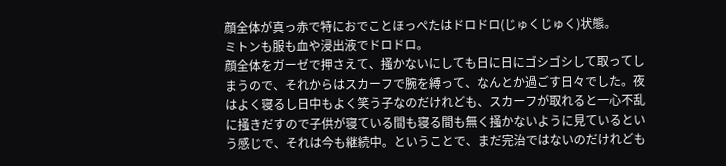顔全体が真っ赤で特におでことほっぺたはドロドロ(じゅくじゅく)状態。
ミトンも服も血や浸出液でドロドロ。
顔全体をガーゼで押さえて、掻かないにしても日に日にゴシゴシして取ってしまうので、それからはスカーフで腕を縛って、なんとか過ごす日々でした。夜はよく寝るし日中もよく笑う子なのだけれども、スカーフが取れると一心不乱に掻きだすので子供が寝ている間も寝る間も無く掻かないように見ているという感じで、それは今も継続中。ということで、まだ完治ではないのだけれども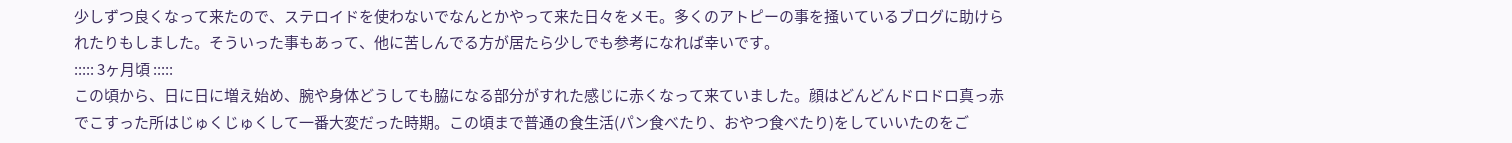少しずつ良くなって来たので、ステロイドを使わないでなんとかやって来た日々をメモ。多くのアトピーの事を掻いているブログに助けられたりもしました。そういった事もあって、他に苦しんでる方が居たら少しでも参考になれば幸いです。
::::: 3ヶ月頃 :::::
この頃から、日に日に増え始め、腕や身体どうしても脇になる部分がすれた感じに赤くなって来ていました。顔はどんどんドロドロ真っ赤でこすった所はじゅくじゅくして一番大変だった時期。この頃まで普通の食生活(パン食べたり、おやつ食べたり)をしていいたのをご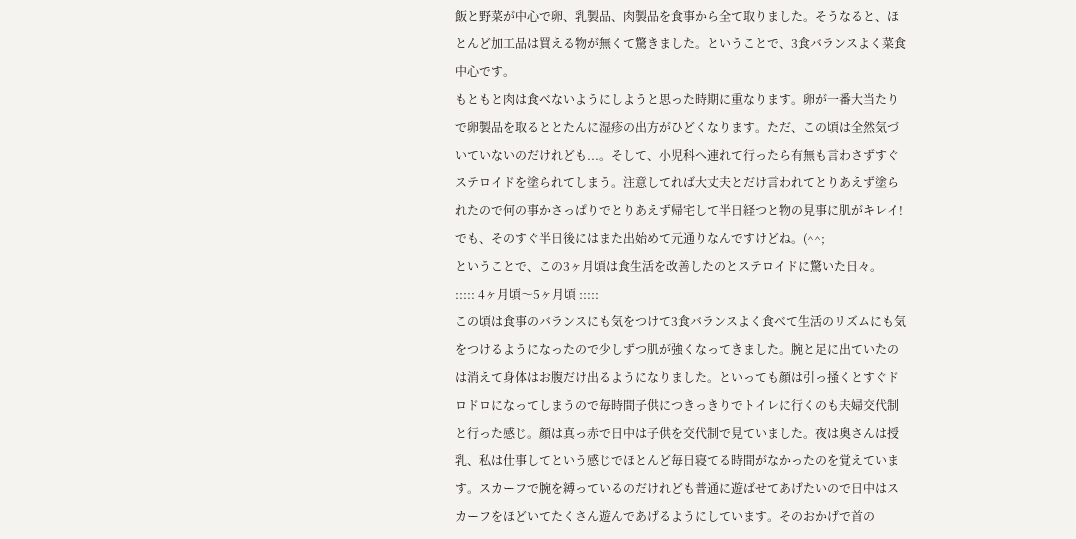飯と野菜が中心で卵、乳製品、肉製品を食事から全て取りました。そうなると、ほとんど加工品は買える物が無くて驚きました。ということで、3食バランスよく菜食中心です。
もともと肉は食べないようにしようと思った時期に重なります。卵が一番大当たりで卵製品を取るととたんに湿疹の出方がひどくなります。ただ、この頃は全然気づいていないのだけれども...。そして、小児科へ連れて行ったら有無も言わさずすぐステロイドを塗られてしまう。注意してれば大丈夫とだけ言われてとりあえず塗られたので何の事かさっぱりでとりあえず帰宅して半日経つと物の見事に肌がキレイ!でも、そのすぐ半日後にはまた出始めて元通りなんですけどね。(^^;
ということで、この3ヶ月頃は食生活を改善したのとステロイドに驚いた日々。
::::: 4ヶ月頃〜5ヶ月頃 :::::
この頃は食事のバランスにも気をつけて3食バランスよく食べて生活のリズムにも気をつけるようになったので少しずつ肌が強くなってきました。腕と足に出ていたのは消えて身体はお腹だけ出るようになりました。といっても顔は引っ掻くとすぐドロドロになってしまうので毎時間子供につきっきりでトイレに行くのも夫婦交代制と行った感じ。顔は真っ赤で日中は子供を交代制で見ていました。夜は奥さんは授乳、私は仕事してという感じでほとんど毎日寝てる時間がなかったのを覚えています。スカーフで腕を縛っているのだけれども普通に遊ばせてあげたいので日中はスカーフをほどいてたくさん遊んであげるようにしています。そのおかげで首の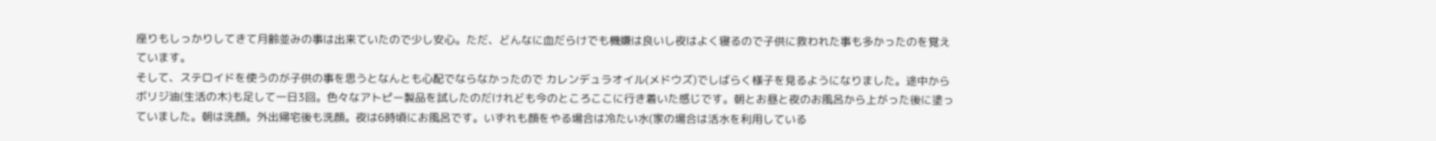座りもしっかりしてきて月齢並みの事は出来ていたので少し安心。ただ、どんなに血だらけでも機嫌は良いし夜はよく寝るので子供に救われた事も多かったのを覚えています。
そして、ステロイドを使うのが子供の事を思うとなんとも心配でならなかったので カレンデュラオイル(メドウズ)でしばらく様子を見るようになりました。途中からボリジ油(生活の木)も足して一日3回。色々なアトピー製品を試したのだけれども今のところここに行き着いた感じです。朝とお昼と夜のお風呂から上がった後に塗っていました。朝は洗顔。外出帰宅後も洗顔。夜は6時頃にお風呂です。いずれも顔をやる場合は冷たい水(家の場合は活水を利用している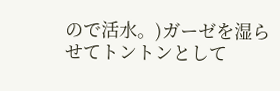ので活水。)ガーゼを湿らせてトントンとして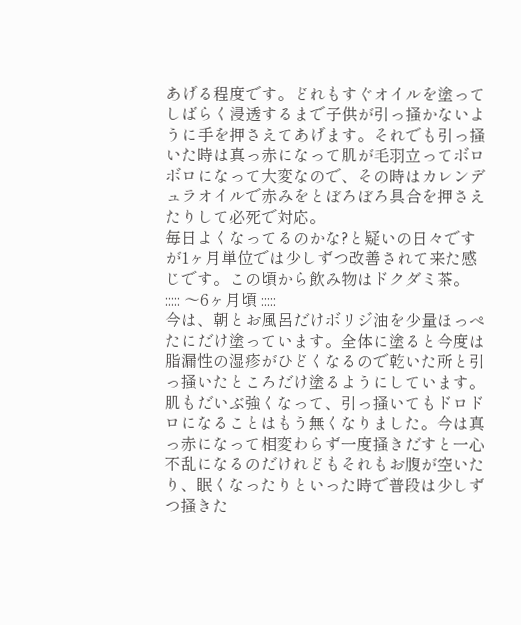あげる程度です。どれもすぐオイルを塗ってしばらく浸透するまで子供が引っ掻かないように手を押さえてあげます。それでも引っ掻いた時は真っ赤になって肌が毛羽立ってボロボロになって大変なので、その時はカレンデュラオイルで赤みをとぼろぼろ具合を押さえたりして必死で対応。
毎日よくなってるのかな?と疑いの日々ですが1ヶ月単位では少しずつ改善されて来た感じです。この頃から飲み物はドクダミ茶。
::::: 〜6ヶ月頃 :::::
今は、朝とお風呂だけボリジ油を少量ほっぺたにだけ塗っています。全体に塗ると今度は脂漏性の湿疹がひどくなるので乾いた所と引っ掻いたところだけ塗るようにしています。
肌もだいぶ強くなって、引っ掻いてもドロドロになることはもう無くなりました。今は真っ赤になって相変わらず一度掻きだすと一心不乱になるのだけれどもそれもお腹が空いたり、眠くなったりといった時で普段は少しずつ掻きた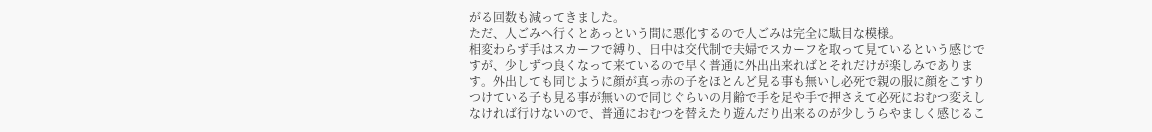がる回数も減ってきました。
ただ、人ごみへ行くとあっという間に悪化するので人ごみは完全に駄目な模様。
相変わらず手はスカーフで縛り、日中は交代制で夫婦でスカーフを取って見ているという感じですが、少しずつ良くなって来ているので早く普通に外出出来ればとそれだけが楽しみであります。外出しても同じように顔が真っ赤の子をほとんど見る事も無いし必死で親の服に顔をこすりつけている子も見る事が無いので同じぐらいの月齢で手を足や手で押さえて必死におむつ変えしなければ行けないので、普通におむつを替えたり遊んだり出来るのが少しうらやましく感じるこ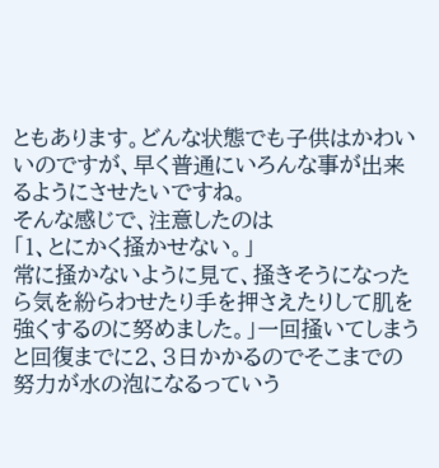ともあります。どんな状態でも子供はかわいいのですが、早く普通にいろんな事が出来るようにさせたいですね。
そんな感じで、注意したのは
「1、とにかく掻かせない。」
常に掻かないように見て、掻きそうになったら気を紛らわせたり手を押さえたりして肌を強くするのに努めました。」一回掻いてしまうと回復までに2、3日かかるのでそこまでの努力が水の泡になるっていう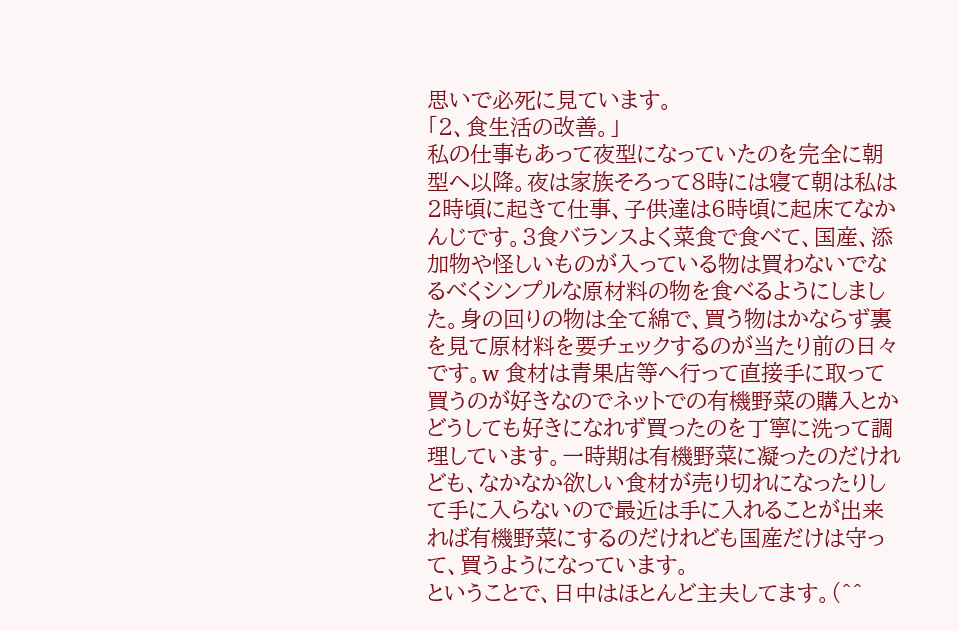思いで必死に見ています。
「2、食生活の改善。」
私の仕事もあって夜型になっていたのを完全に朝型へ以降。夜は家族そろって8時には寝て朝は私は2時頃に起きて仕事、子供達は6時頃に起床てなかんじです。3食バランスよく菜食で食べて、国産、添加物や怪しいものが入っている物は買わないでなるべくシンプルな原材料の物を食べるようにしました。身の回りの物は全て綿で、買う物はかならず裏を見て原材料を要チェックするのが当たり前の日々です。w 食材は青果店等へ行って直接手に取って買うのが好きなのでネットでの有機野菜の購入とかどうしても好きになれず買ったのを丁寧に洗って調理しています。一時期は有機野菜に凝ったのだけれども、なかなか欲しい食材が売り切れになったりして手に入らないので最近は手に入れることが出来れば有機野菜にするのだけれども国産だけは守って、買うようになっています。
ということで、日中はほとんど主夫してます。(^^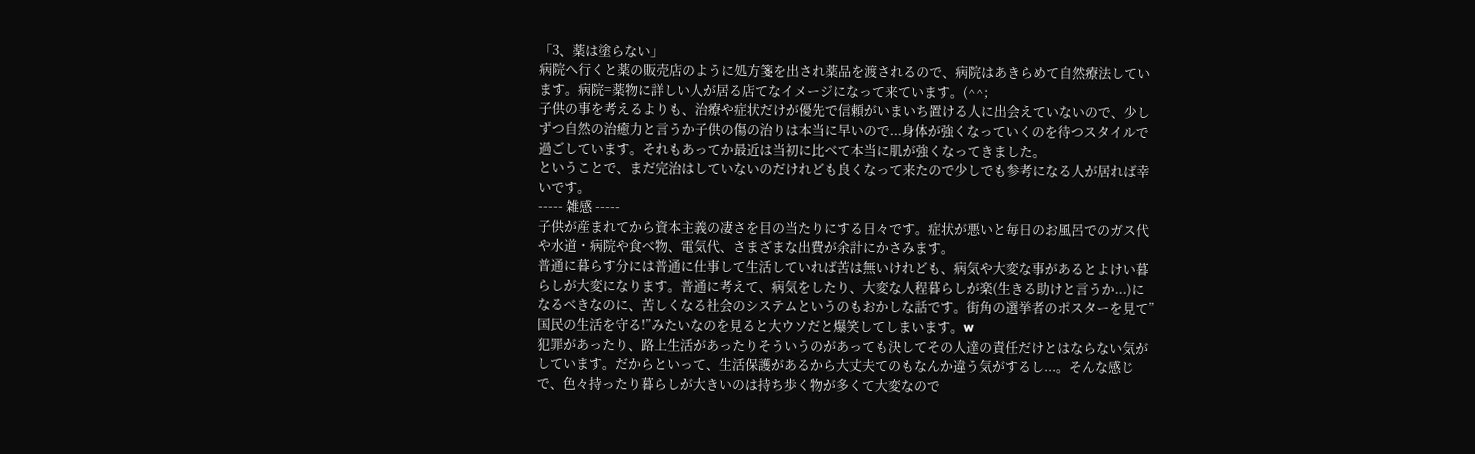「3、薬は塗らない」
病院へ行くと薬の販売店のように処方箋を出され薬品を渡されるので、病院はあきらめて自然療法しています。病院=薬物に詳しい人が居る店てなイメージになって来ています。(^^;
子供の事を考えるよりも、治療や症状だけが優先で信頼がいまいち置ける人に出会えていないので、少しずつ自然の治癒力と言うか子供の傷の治りは本当に早いので...身体が強くなっていくのを待つスタイルで過ごしています。それもあってか最近は当初に比べて本当に肌が強くなってきました。
ということで、まだ完治はしていないのだけれども良くなって来たので少しでも参考になる人が居れば幸いです。
----- 雑感 -----
子供が産まれてから資本主義の凄さを目の当たりにする日々です。症状が悪いと毎日のお風呂でのガス代や水道・病院や食べ物、電気代、さまざまな出費が余計にかさみます。
普通に暮らす分には普通に仕事して生活していれば苦は無いけれども、病気や大変な事があるとよけい暮らしが大変になります。普通に考えて、病気をしたり、大変な人程暮らしが楽(生きる助けと言うか...)になるべきなのに、苦しくなる社会のシステムというのもおかしな話です。街角の選挙者のポスターを見て”国民の生活を守る!”みたいなのを見ると大ウソだと爆笑してしまいます。w
犯罪があったり、路上生活があったりそういうのがあっても決してその人達の責任だけとはならない気がしています。だからといって、生活保護があるから大丈夫てのもなんか違う気がするし...。そんな感じで、色々持ったり暮らしが大きいのは持ち歩く物が多くて大変なので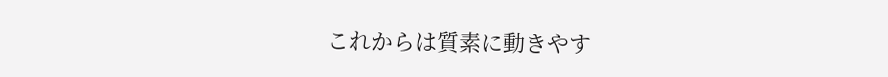これからは質素に動きやす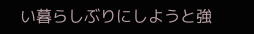い暮らしぶりにしようと強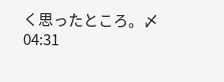く思ったところ。〆
04:31